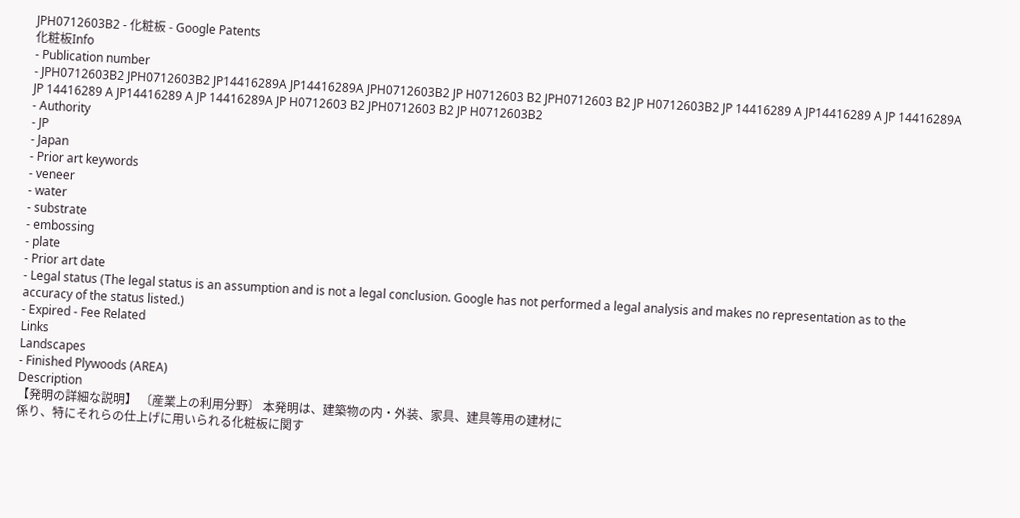JPH0712603B2 - 化粧板 - Google Patents
化粧板Info
- Publication number
- JPH0712603B2 JPH0712603B2 JP14416289A JP14416289A JPH0712603B2 JP H0712603 B2 JPH0712603 B2 JP H0712603B2 JP 14416289 A JP14416289 A JP 14416289A JP 14416289 A JP14416289 A JP 14416289A JP H0712603 B2 JPH0712603 B2 JP H0712603B2
- Authority
- JP
- Japan
- Prior art keywords
- veneer
- water
- substrate
- embossing
- plate
- Prior art date
- Legal status (The legal status is an assumption and is not a legal conclusion. Google has not performed a legal analysis and makes no representation as to the accuracy of the status listed.)
- Expired - Fee Related
Links
Landscapes
- Finished Plywoods (AREA)
Description
【発明の詳細な説明】 〔産業上の利用分野〕 本発明は、建築物の内・外装、家具、建具等用の建材に
係り、特にそれらの仕上げに用いられる化粧板に関す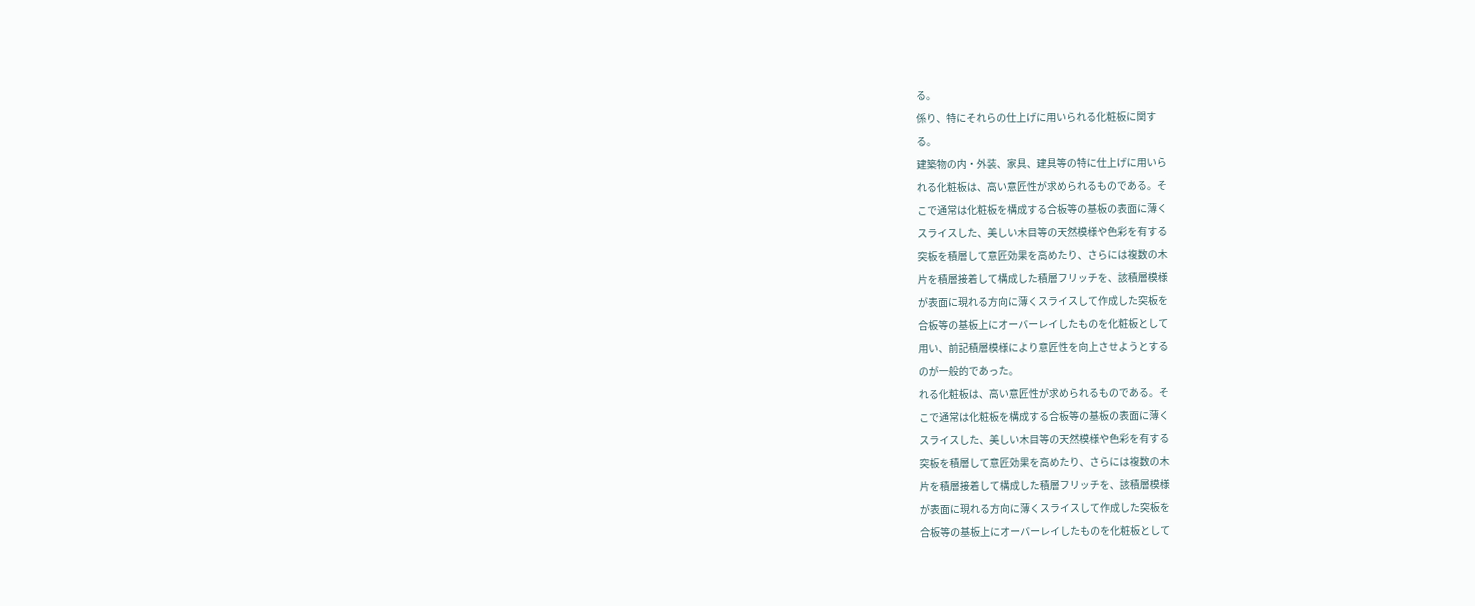る。
係り、特にそれらの仕上げに用いられる化粧板に関す
る。
建築物の内・外装、家具、建具等の特に仕上げに用いら
れる化粧板は、高い意匠性が求められるものである。そ
こで通常は化粧板を構成する合板等の基板の表面に薄く
スライスした、美しい木目等の天然模様や色彩を有する
突板を積層して意匠効果を高めたり、さらには複数の木
片を積層接着して構成した積層フリッチを、該積層模様
が表面に現れる方向に薄くスライスして作成した突板を
合板等の基板上にオーバーレイしたものを化粧板として
用い、前記積層模様により意匠性を向上させようとする
のが一般的であった。
れる化粧板は、高い意匠性が求められるものである。そ
こで通常は化粧板を構成する合板等の基板の表面に薄く
スライスした、美しい木目等の天然模様や色彩を有する
突板を積層して意匠効果を高めたり、さらには複数の木
片を積層接着して構成した積層フリッチを、該積層模様
が表面に現れる方向に薄くスライスして作成した突板を
合板等の基板上にオーバーレイしたものを化粧板として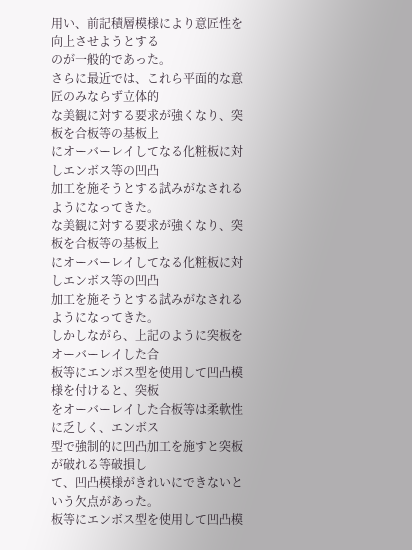用い、前記積層模様により意匠性を向上させようとする
のが一般的であった。
さらに最近では、これら平面的な意匠のみならず立体的
な美観に対する要求が強くなり、突板を合板等の基板上
にオーバーレイしてなる化粧板に対しエンボス等の凹凸
加工を施そうとする試みがなされるようになってきた。
な美観に対する要求が強くなり、突板を合板等の基板上
にオーバーレイしてなる化粧板に対しエンボス等の凹凸
加工を施そうとする試みがなされるようになってきた。
しかしながら、上記のように突板をオーバーレイした合
板等にエンボス型を使用して凹凸模様を付けると、突板
をオーバーレイした合板等は柔軟性に乏しく、エンボス
型で強制的に凹凸加工を施すと突板が破れる等破損し
て、凹凸模様がきれいにできないという欠点があった。
板等にエンボス型を使用して凹凸模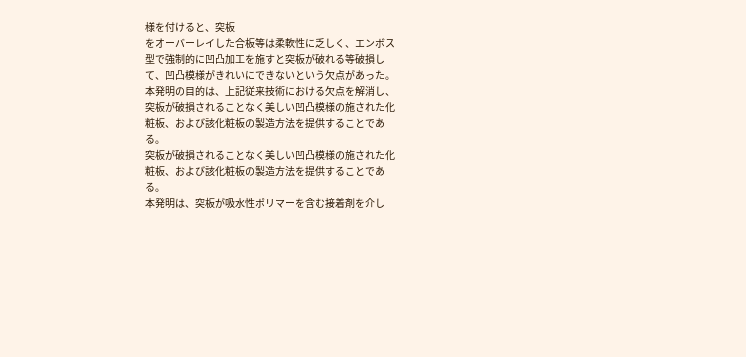様を付けると、突板
をオーバーレイした合板等は柔軟性に乏しく、エンボス
型で強制的に凹凸加工を施すと突板が破れる等破損し
て、凹凸模様がきれいにできないという欠点があった。
本発明の目的は、上記従来技術における欠点を解消し、
突板が破損されることなく美しい凹凸模様の施された化
粧板、および該化粧板の製造方法を提供することであ
る。
突板が破損されることなく美しい凹凸模様の施された化
粧板、および該化粧板の製造方法を提供することであ
る。
本発明は、突板が吸水性ポリマーを含む接着剤を介し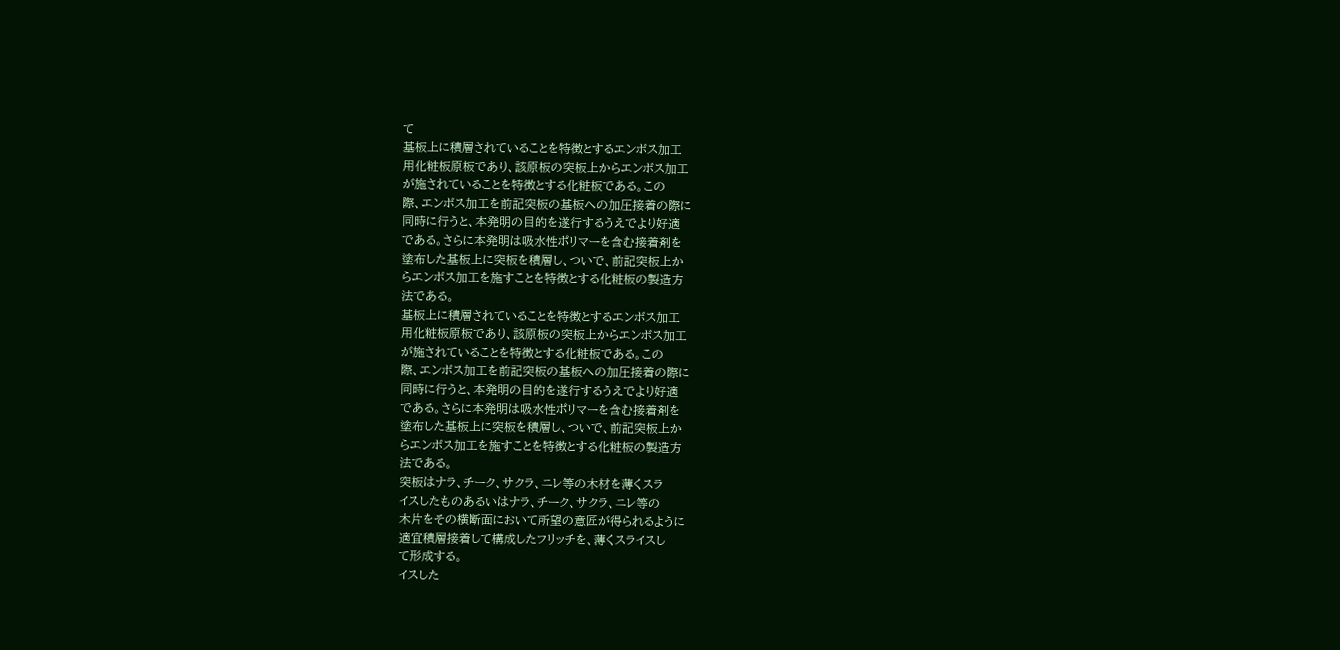て
基板上に積層されていることを特徴とするエンボス加工
用化粧板原板であり、該原板の突板上からエンボス加工
が施されていることを特徴とする化粧板である。この
際、エンボス加工を前記突板の基板への加圧接着の際に
同時に行うと、本発明の目的を遂行するうえでより好適
である。さらに本発明は吸水性ポリマーを含む接着剤を
塗布した基板上に突板を積層し、ついで、前記突板上か
らエンボス加工を施すことを特徴とする化粧板の製造方
法である。
基板上に積層されていることを特徴とするエンボス加工
用化粧板原板であり、該原板の突板上からエンボス加工
が施されていることを特徴とする化粧板である。この
際、エンボス加工を前記突板の基板への加圧接着の際に
同時に行うと、本発明の目的を遂行するうえでより好適
である。さらに本発明は吸水性ポリマーを含む接着剤を
塗布した基板上に突板を積層し、ついで、前記突板上か
らエンボス加工を施すことを特徴とする化粧板の製造方
法である。
突板はナラ、チーク、サクラ、ニレ等の木材を薄くスラ
イスしたものあるいはナラ、チーク、サクラ、ニレ等の
木片をその横断面において所望の意匠が得られるように
適宜積層接着して構成したフリッチを、薄くスライスし
て形成する。
イスした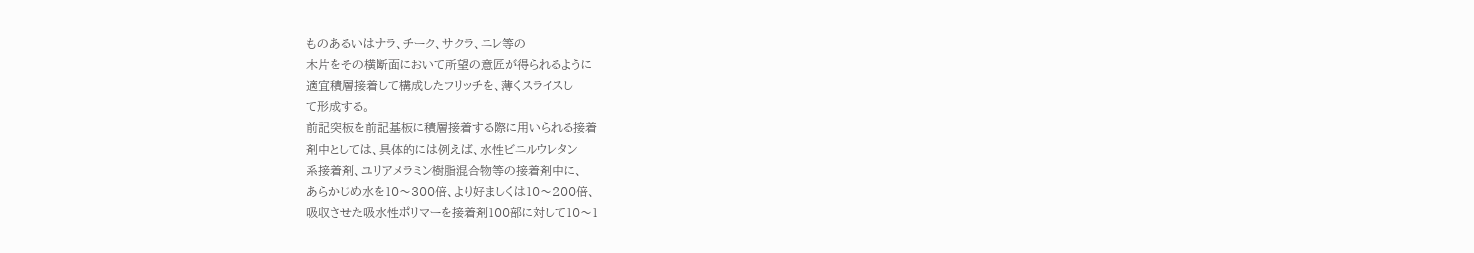ものあるいはナラ、チーク、サクラ、ニレ等の
木片をその横断面において所望の意匠が得られるように
適宜積層接着して構成したフリッチを、薄くスライスし
て形成する。
前記突板を前記基板に積層接着する際に用いられる接着
剤中としては、具体的には例えば、水性ビニルウレタン
系接着剤、ユリアメラミン樹脂混合物等の接着剤中に、
あらかじめ水を10〜300倍、より好ましくは10〜200倍、
吸収させた吸水性ポリマーを接着剤100部に対して10〜1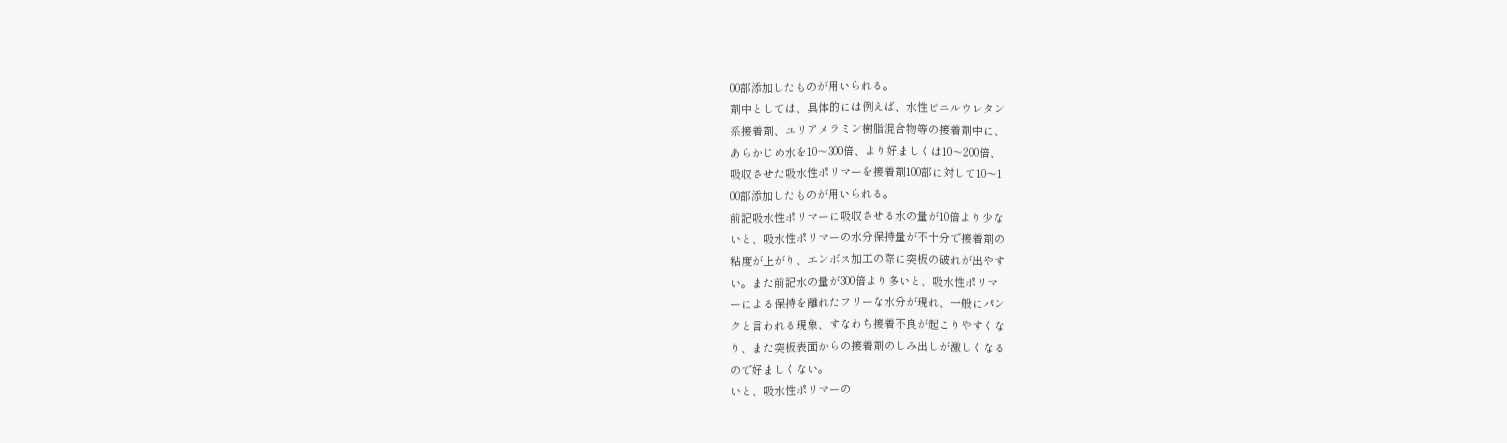00部添加したものが用いられる。
剤中としては、具体的には例えば、水性ビニルウレタン
系接着剤、ユリアメラミン樹脂混合物等の接着剤中に、
あらかじめ水を10〜300倍、より好ましくは10〜200倍、
吸収させた吸水性ポリマーを接着剤100部に対して10〜1
00部添加したものが用いられる。
前記吸水性ポリマーに吸収させる水の量が10倍より少な
いと、吸水性ポリマーの水分保持量が不十分で接着剤の
粘度が上がり、エンボス加工の際に突板の破れが出やす
い。また前記水の量が300倍より多いと、吸水性ポリマ
ーによる保持を離れたフリーな水分が現れ、一般にパン
クと言われる現象、すなわち接着不良が起こりやすくな
り、また突板表面からの接着剤のしみ出しが激しくなる
ので好ましくない。
いと、吸水性ポリマーの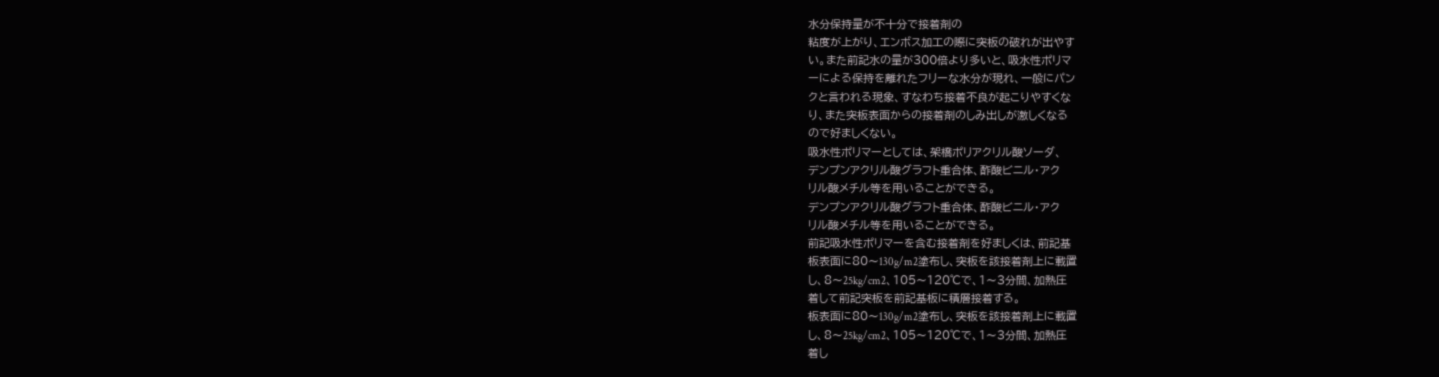水分保持量が不十分で接着剤の
粘度が上がり、エンボス加工の際に突板の破れが出やす
い。また前記水の量が300倍より多いと、吸水性ポリマ
ーによる保持を離れたフリーな水分が現れ、一般にパン
クと言われる現象、すなわち接着不良が起こりやすくな
り、また突板表面からの接着剤のしみ出しが激しくなる
ので好ましくない。
吸水性ポリマーとしては、架橋ポリアクリル酸ソーダ、
デンプンアクリル酸グラフト重合体、酢酸ビニル・アク
リル酸メチル等を用いることができる。
デンプンアクリル酸グラフト重合体、酢酸ビニル・アク
リル酸メチル等を用いることができる。
前記吸水性ポリマーを含む接着剤を好ましくは、前記基
板表面に80〜130g/m2塗布し、突板を該接着剤上に載置
し、8〜25kg/cm2、105〜120℃で、1〜3分間、加熱圧
着して前記突板を前記基板に積層接着する。
板表面に80〜130g/m2塗布し、突板を該接着剤上に載置
し、8〜25kg/cm2、105〜120℃で、1〜3分間、加熱圧
着し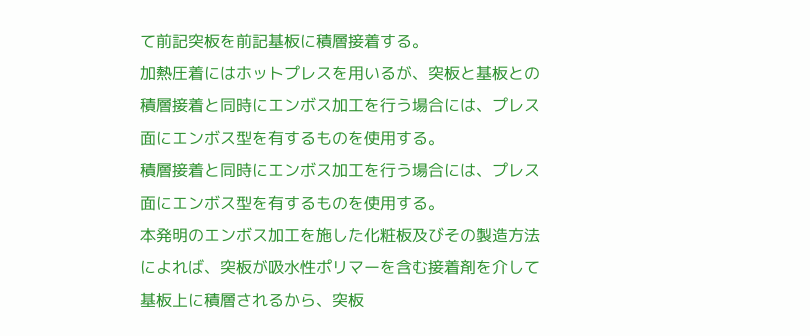て前記突板を前記基板に積層接着する。
加熱圧着にはホットプレスを用いるが、突板と基板との
積層接着と同時にエンボス加工を行う場合には、プレス
面にエンボス型を有するものを使用する。
積層接着と同時にエンボス加工を行う場合には、プレス
面にエンボス型を有するものを使用する。
本発明のエンボス加工を施した化粧板及びその製造方法
によれば、突板が吸水性ポリマーを含む接着剤を介して
基板上に積層されるから、突板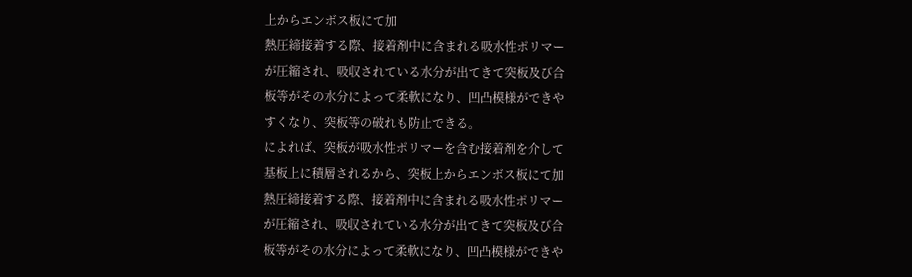上からエンボス板にて加
熱圧締接着する際、接着剤中に含まれる吸水性ポリマー
が圧縮され、吸収されている水分が出てきて突板及び合
板等がその水分によって柔軟になり、凹凸模様ができや
すくなり、突板等の破れも防止できる。
によれば、突板が吸水性ポリマーを含む接着剤を介して
基板上に積層されるから、突板上からエンボス板にて加
熱圧締接着する際、接着剤中に含まれる吸水性ポリマー
が圧縮され、吸収されている水分が出てきて突板及び合
板等がその水分によって柔軟になり、凹凸模様ができや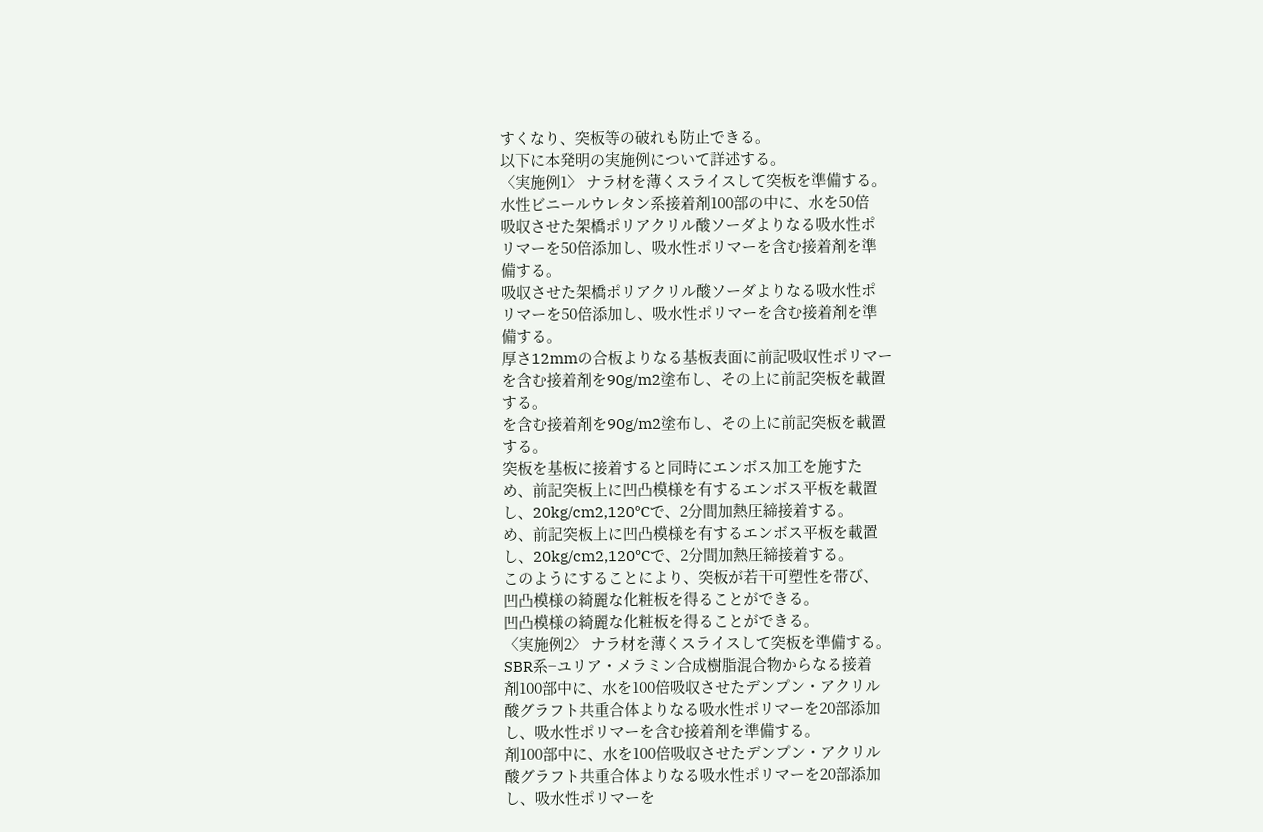すくなり、突板等の破れも防止できる。
以下に本発明の実施例について詳述する。
〈実施例1〉 ナラ材を薄くスライスして突板を準備する。
水性ビニールウレタン系接着剤100部の中に、水を50倍
吸収させた架橋ポリアクリル酸ソーダよりなる吸水性ポ
リマーを50倍添加し、吸水性ポリマーを含む接着剤を準
備する。
吸収させた架橋ポリアクリル酸ソーダよりなる吸水性ポ
リマーを50倍添加し、吸水性ポリマーを含む接着剤を準
備する。
厚さ12mmの合板よりなる基板表面に前記吸収性ポリマー
を含む接着剤を90g/m2塗布し、その上に前記突板を載置
する。
を含む接着剤を90g/m2塗布し、その上に前記突板を載置
する。
突板を基板に接着すると同時にエンボス加工を施すた
め、前記突板上に凹凸模様を有するエンボス平板を載置
し、20kg/cm2,120℃で、2分間加熱圧締接着する。
め、前記突板上に凹凸模様を有するエンボス平板を載置
し、20kg/cm2,120℃で、2分間加熱圧締接着する。
このようにすることにより、突板が若干可塑性を帯び、
凹凸模様の綺麗な化粧板を得ることができる。
凹凸模様の綺麗な化粧板を得ることができる。
〈実施例2〉 ナラ材を薄くスライスして突板を準備する。
SBR系−ユリア・メラミン合成樹脂混合物からなる接着
剤100部中に、水を100倍吸収させたデンプン・アクリル
酸グラフト共重合体よりなる吸水性ポリマーを20部添加
し、吸水性ポリマーを含む接着剤を準備する。
剤100部中に、水を100倍吸収させたデンプン・アクリル
酸グラフト共重合体よりなる吸水性ポリマーを20部添加
し、吸水性ポリマーを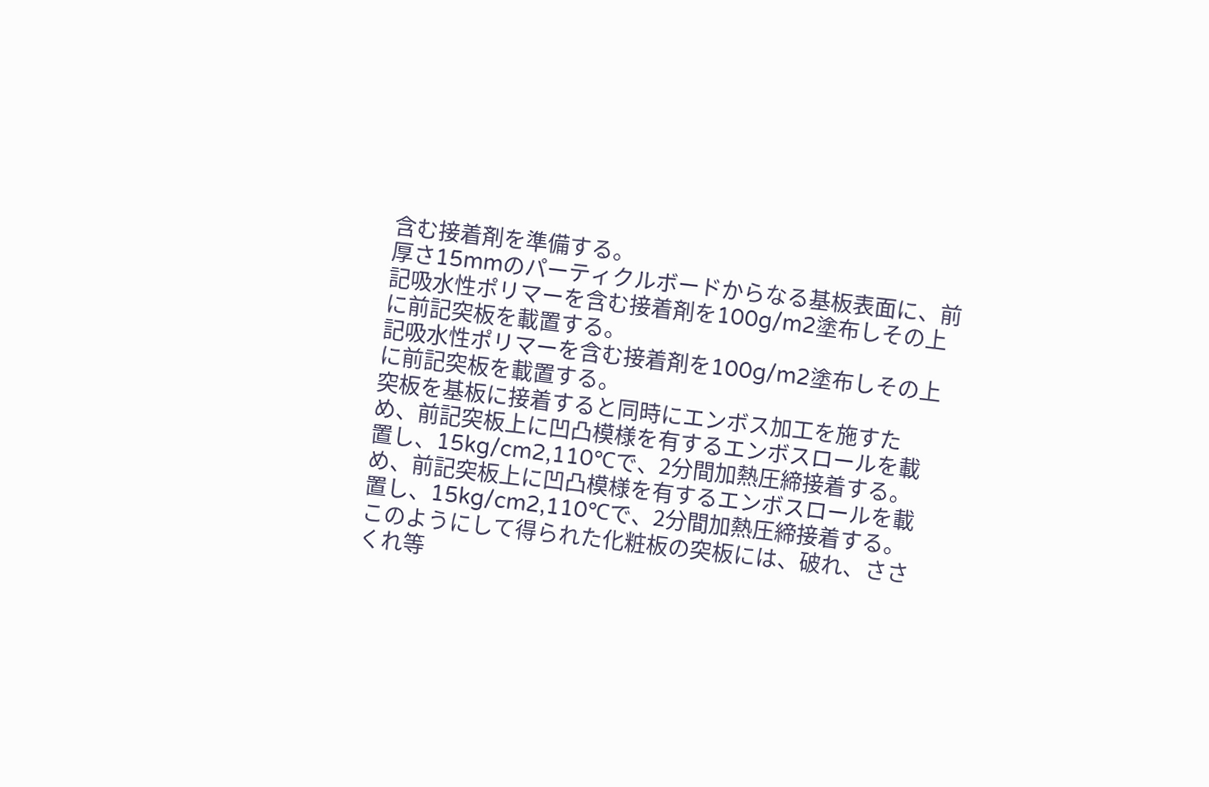含む接着剤を準備する。
厚さ15mmのパーティクルボードからなる基板表面に、前
記吸水性ポリマーを含む接着剤を100g/m2塗布しその上
に前記突板を載置する。
記吸水性ポリマーを含む接着剤を100g/m2塗布しその上
に前記突板を載置する。
突板を基板に接着すると同時にエンボス加工を施すた
め、前記突板上に凹凸模様を有するエンボスロールを載
置し、15kg/cm2,110℃で、2分間加熱圧締接着する。
め、前記突板上に凹凸模様を有するエンボスロールを載
置し、15kg/cm2,110℃で、2分間加熱圧締接着する。
このようにして得られた化粧板の突板には、破れ、ささ
くれ等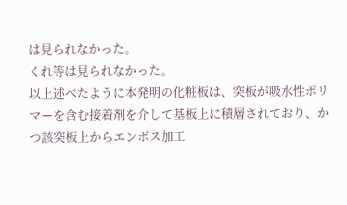は見られなかった。
くれ等は見られなかった。
以上述べたように本発明の化粧板は、突板が吸水性ポリ
マーを含む接着剤を介して基板上に積層されており、か
つ該突板上からエンボス加工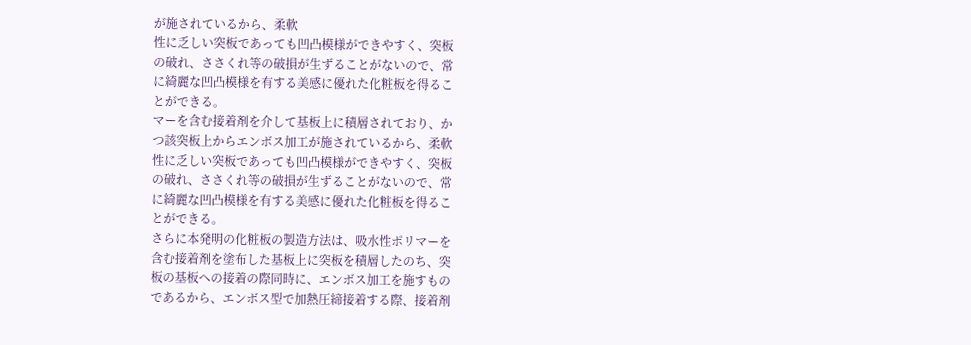が施されているから、柔軟
性に乏しい突板であっても凹凸模様ができやすく、突板
の破れ、ささくれ等の破損が生ずることがないので、常
に綺麗な凹凸模様を有する美感に優れた化粧板を得るこ
とができる。
マーを含む接着剤を介して基板上に積層されており、か
つ該突板上からエンボス加工が施されているから、柔軟
性に乏しい突板であっても凹凸模様ができやすく、突板
の破れ、ささくれ等の破損が生ずることがないので、常
に綺麗な凹凸模様を有する美感に優れた化粧板を得るこ
とができる。
さらに本発明の化粧板の製造方法は、吸水性ポリマーを
含む接着剤を塗布した基板上に突板を積層したのち、突
板の基板への接着の際同時に、エンボス加工を施すもの
であるから、エンボス型で加熱圧締接着する際、接着剤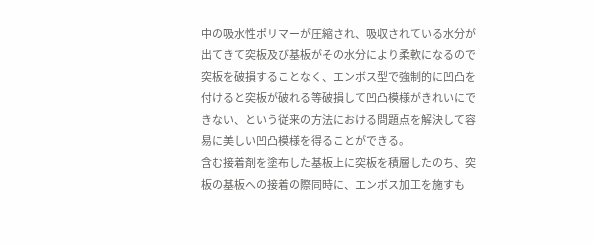中の吸水性ポリマーが圧縮され、吸収されている水分が
出てきて突板及び基板がその水分により柔軟になるので
突板を破損することなく、エンボス型で強制的に凹凸を
付けると突板が破れる等破損して凹凸模様がきれいにで
きない、という従来の方法における問題点を解決して容
易に美しい凹凸模様を得ることができる。
含む接着剤を塗布した基板上に突板を積層したのち、突
板の基板への接着の際同時に、エンボス加工を施すも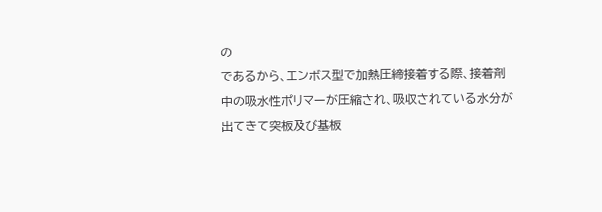の
であるから、エンボス型で加熱圧締接着する際、接着剤
中の吸水性ポリマーが圧縮され、吸収されている水分が
出てきて突板及び基板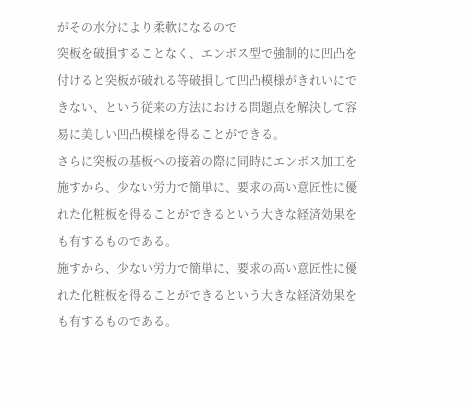がその水分により柔軟になるので
突板を破損することなく、エンボス型で強制的に凹凸を
付けると突板が破れる等破損して凹凸模様がきれいにで
きない、という従来の方法における問題点を解決して容
易に美しい凹凸模様を得ることができる。
さらに突板の基板への接着の際に同時にエンボス加工を
施すから、少ない労力で簡単に、要求の高い意匠性に優
れた化粧板を得ることができるという大きな経済効果を
も有するものである。
施すから、少ない労力で簡単に、要求の高い意匠性に優
れた化粧板を得ることができるという大きな経済効果を
も有するものである。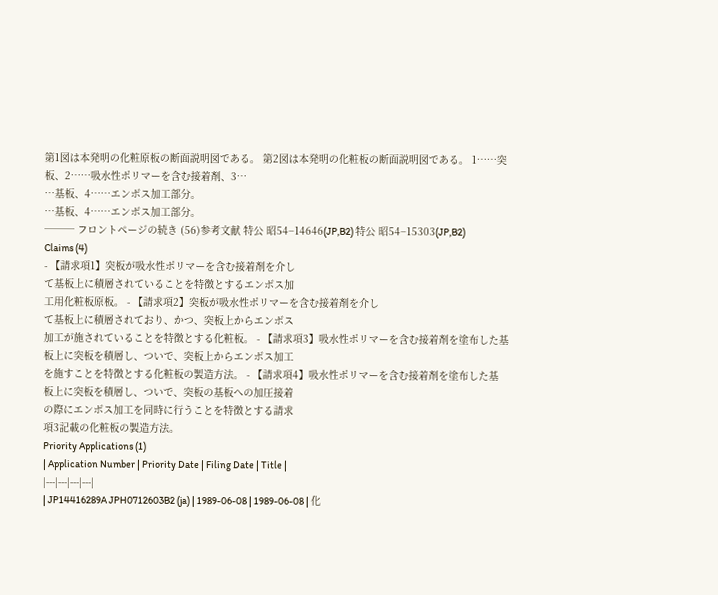第1図は本発明の化粧原板の断面説明図である。 第2図は本発明の化粧板の断面説明図である。 1……突板、2……吸水性ポリマーを含む接着剤、3…
…基板、4……エンボス加工部分。
…基板、4……エンボス加工部分。
─── フロントページの続き (56)参考文献 特公 昭54−14646(JP,B2) 特公 昭54−15303(JP,B2)
Claims (4)
- 【請求項1】突板が吸水性ポリマーを含む接着剤を介し
て基板上に積層されていることを特徴とするエンボス加
工用化粧板原板。 - 【請求項2】突板が吸水性ポリマーを含む接着剤を介し
て基板上に積層されており、かつ、突板上からエンボス
加工が施されていることを特徴とする化粧板。 - 【請求項3】吸水性ポリマーを含む接着剤を塗布した基
板上に突板を積層し、ついで、突板上からエンボス加工
を施すことを特徴とする化粧板の製造方法。 - 【請求項4】吸水性ポリマーを含む接着剤を塗布した基
板上に突板を積層し、ついで、突板の基板への加圧接着
の際にエンボス加工を同時に行うことを特徴とする請求
項3記載の化粧板の製造方法。
Priority Applications (1)
| Application Number | Priority Date | Filing Date | Title |
|---|---|---|---|
| JP14416289A JPH0712603B2 (ja) | 1989-06-08 | 1989-06-08 | 化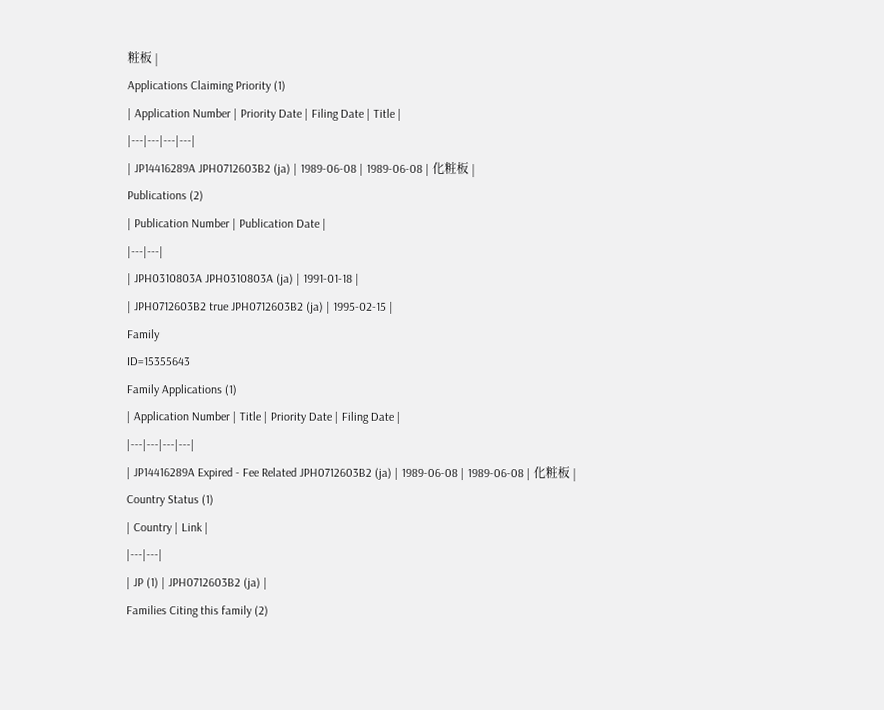粧板 |
Applications Claiming Priority (1)
| Application Number | Priority Date | Filing Date | Title |
|---|---|---|---|
| JP14416289A JPH0712603B2 (ja) | 1989-06-08 | 1989-06-08 | 化粧板 |
Publications (2)
| Publication Number | Publication Date |
|---|---|
| JPH0310803A JPH0310803A (ja) | 1991-01-18 |
| JPH0712603B2 true JPH0712603B2 (ja) | 1995-02-15 |
Family
ID=15355643
Family Applications (1)
| Application Number | Title | Priority Date | Filing Date |
|---|---|---|---|
| JP14416289A Expired - Fee Related JPH0712603B2 (ja) | 1989-06-08 | 1989-06-08 | 化粧板 |
Country Status (1)
| Country | Link |
|---|---|
| JP (1) | JPH0712603B2 (ja) |
Families Citing this family (2)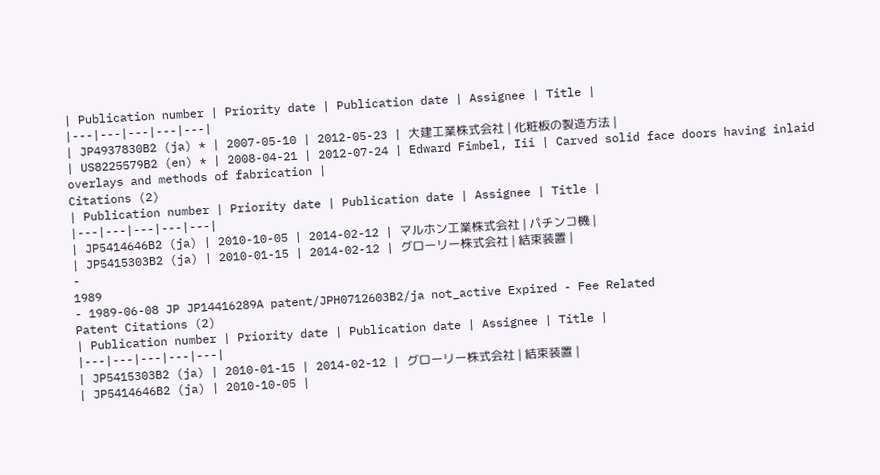| Publication number | Priority date | Publication date | Assignee | Title |
|---|---|---|---|---|
| JP4937830B2 (ja) * | 2007-05-10 | 2012-05-23 | 大建工業株式会社 | 化粧板の製造方法 |
| US8225579B2 (en) * | 2008-04-21 | 2012-07-24 | Edward Fimbel, Iii | Carved solid face doors having inlaid overlays and methods of fabrication |
Citations (2)
| Publication number | Priority date | Publication date | Assignee | Title |
|---|---|---|---|---|
| JP5414646B2 (ja) | 2010-10-05 | 2014-02-12 | マルホン工業株式会社 | パチンコ機 |
| JP5415303B2 (ja) | 2010-01-15 | 2014-02-12 | グローリー株式会社 | 結束装置 |
-
1989
- 1989-06-08 JP JP14416289A patent/JPH0712603B2/ja not_active Expired - Fee Related
Patent Citations (2)
| Publication number | Priority date | Publication date | Assignee | Title |
|---|---|---|---|---|
| JP5415303B2 (ja) | 2010-01-15 | 2014-02-12 | グローリー株式会社 | 結束装置 |
| JP5414646B2 (ja) | 2010-10-05 |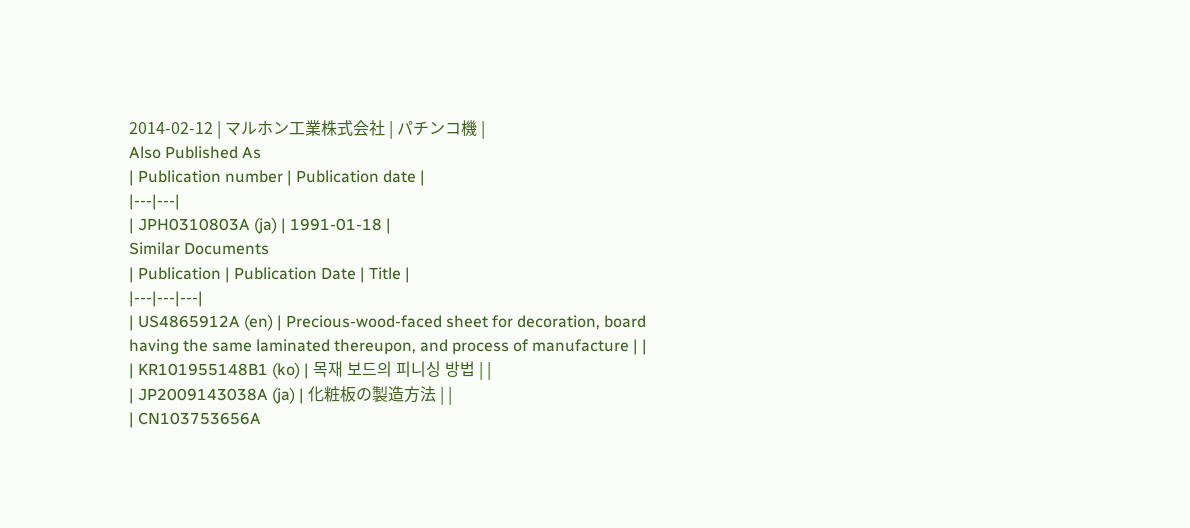2014-02-12 | マルホン工業株式会社 | パチンコ機 |
Also Published As
| Publication number | Publication date |
|---|---|
| JPH0310803A (ja) | 1991-01-18 |
Similar Documents
| Publication | Publication Date | Title |
|---|---|---|
| US4865912A (en) | Precious-wood-faced sheet for decoration, board having the same laminated thereupon, and process of manufacture | |
| KR101955148B1 (ko) | 목재 보드의 피니싱 방법 | |
| JP2009143038A (ja) | 化粧板の製造方法 | |
| CN103753656A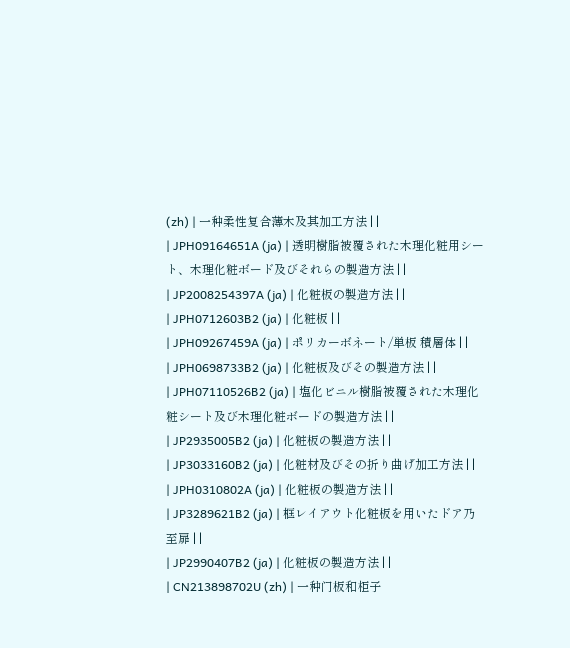(zh) | 一种柔性复合薄木及其加工方法 | |
| JPH09164651A (ja) | 透明樹脂被覆された木理化粧用シート、木理化粧ボード及びそれらの製造方法 | |
| JP2008254397A (ja) | 化粧板の製造方法 | |
| JPH0712603B2 (ja) | 化粧板 | |
| JPH09267459A (ja) | ポリカーボネート/単板 積層体 | |
| JPH0698733B2 (ja) | 化粧板及びその製造方法 | |
| JPH07110526B2 (ja) | 塩化ビニル樹脂被覆された木理化粧シート及び木理化粧ボードの製造方法 | |
| JP2935005B2 (ja) | 化粧板の製造方法 | |
| JP3033160B2 (ja) | 化粧材及びその折り曲げ加工方法 | |
| JPH0310802A (ja) | 化粧板の製造方法 | |
| JP3289621B2 (ja) | 框レイアウト化粧板を用いたドア乃至扉 | |
| JP2990407B2 (ja) | 化粧板の製造方法 | |
| CN213898702U (zh) | 一种门板和柜子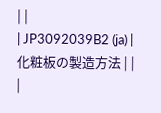| |
| JP3092039B2 (ja) | 化粧板の製造方法 | |
|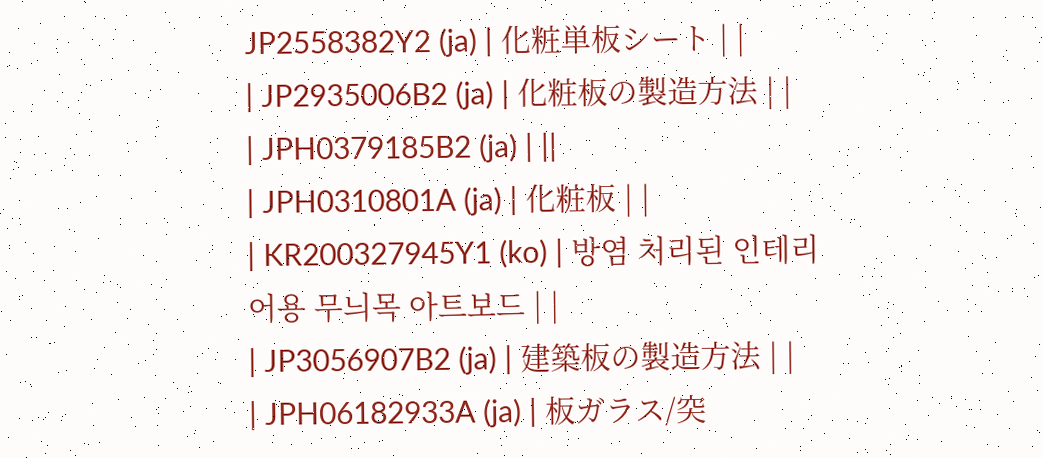JP2558382Y2 (ja) | 化粧単板シート | |
| JP2935006B2 (ja) | 化粧板の製造方法 | |
| JPH0379185B2 (ja) | ||
| JPH0310801A (ja) | 化粧板 | |
| KR200327945Y1 (ko) | 방염 처리된 인테리어용 무늬목 아트보드 | |
| JP3056907B2 (ja) | 建築板の製造方法 | |
| JPH06182933A (ja) | 板ガラス/突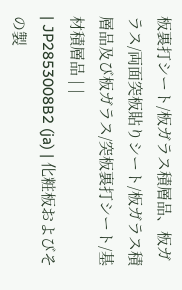板裏打シート/板ガラス積層品、板ガラス/両面突板貼りシート/板ガラス積層品及び板ガラス/突板裏打シート/基材積層品 | |
| JP2853008B2 (ja) | 化粧板およびその製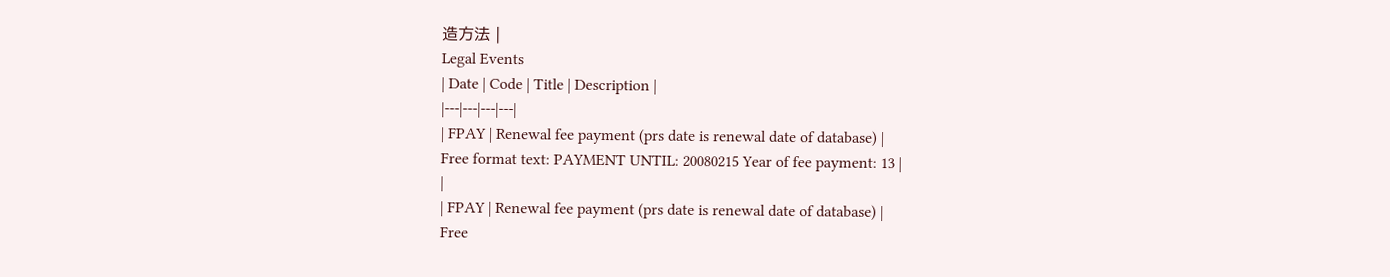造方法 |
Legal Events
| Date | Code | Title | Description |
|---|---|---|---|
| FPAY | Renewal fee payment (prs date is renewal date of database) |
Free format text: PAYMENT UNTIL: 20080215 Year of fee payment: 13 |
|
| FPAY | Renewal fee payment (prs date is renewal date of database) |
Free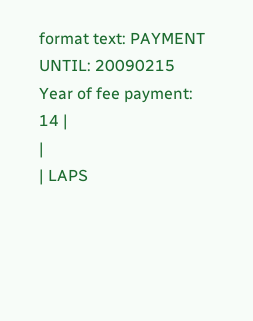format text: PAYMENT UNTIL: 20090215 Year of fee payment: 14 |
|
| LAPS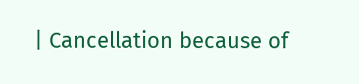| Cancellation because of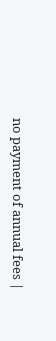no payment of annual fees |